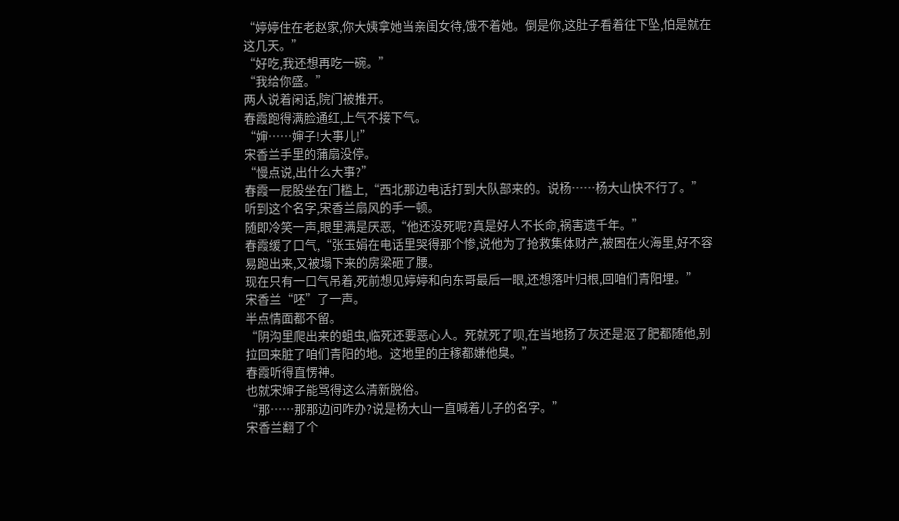“婷婷住在老赵家,你大姨拿她当亲闺女待,饿不着她。倒是你,这肚子看着往下坠,怕是就在这几天。”
“好吃,我还想再吃一碗。”
“我给你盛。”
两人说着闲话,院门被推开。
春霞跑得满脸通红,上气不接下气。
“婶……婶子!大事儿!”
宋香兰手里的蒲扇没停。
“慢点说,出什么大事?”
春霞一屁股坐在门槛上,“西北那边电话打到大队部来的。说杨……杨大山快不行了。”
听到这个名字,宋香兰扇风的手一顿。
随即冷笑一声,眼里满是厌恶,“他还没死呢?真是好人不长命,祸害遗千年。”
春霞缓了口气,“张玉娟在电话里哭得那个惨,说他为了抢救集体财产,被困在火海里,好不容易跑出来,又被塌下来的房梁砸了腰。
现在只有一口气吊着,死前想见婷婷和向东哥最后一眼,还想落叶归根,回咱们青阳埋。”
宋香兰“呸”了一声。
半点情面都不留。
“阴沟里爬出来的蛆虫,临死还要恶心人。死就死了呗,在当地扬了灰还是沤了肥都随他,别拉回来脏了咱们青阳的地。这地里的庄稼都嫌他臭。”
春霞听得直愣神。
也就宋婶子能骂得这么清新脱俗。
“那……那那边问咋办?说是杨大山一直喊着儿子的名字。”
宋香兰翻了个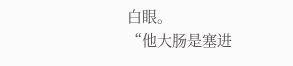白眼。
“他大肠是塞进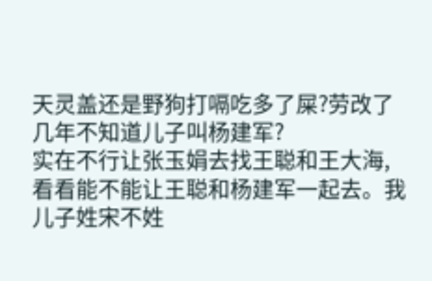天灵盖还是野狗打嗝吃多了屎?劳改了几年不知道儿子叫杨建军?
实在不行让张玉娟去找王聪和王大海,看看能不能让王聪和杨建军一起去。我儿子姓宋不姓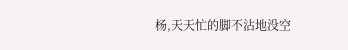杨,天天忙的脚不沾地没空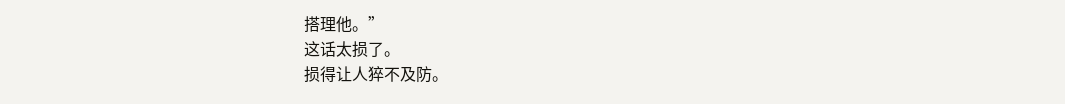搭理他。”
这话太损了。
损得让人猝不及防。